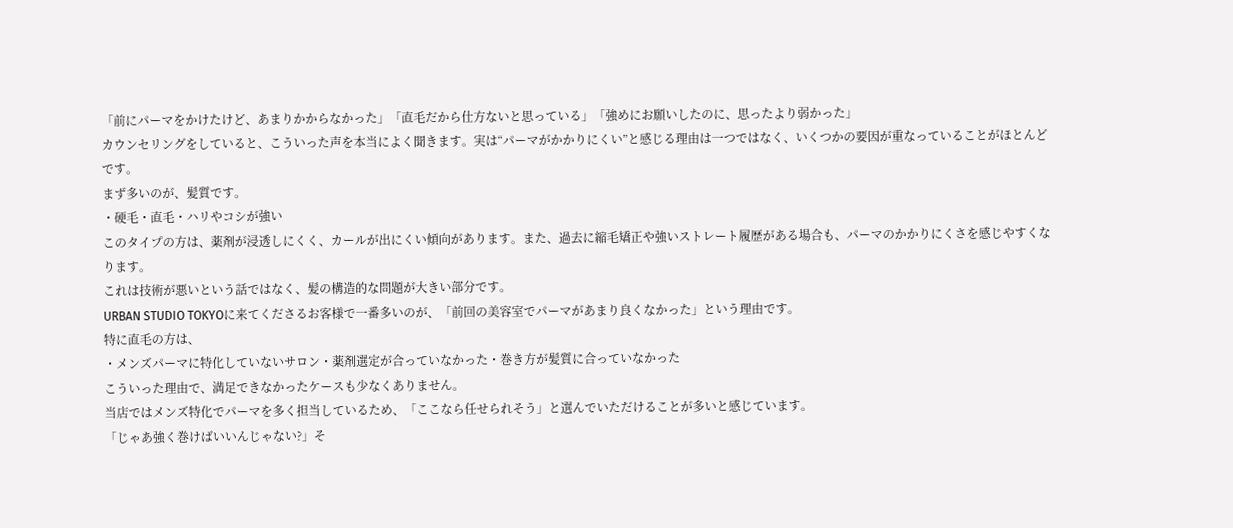「前にパーマをかけたけど、あまりかからなかった」「直毛だから仕方ないと思っている」「強めにお願いしたのに、思ったより弱かった」
カウンセリングをしていると、こういった声を本当によく聞きます。実は“パーマがかかりにくい”と感じる理由は一つではなく、いくつかの要因が重なっていることがほとんどです。
まず多いのが、髪質です。
・硬毛・直毛・ハリやコシが強い
このタイプの方は、薬剤が浸透しにくく、カールが出にくい傾向があります。また、過去に縮毛矯正や強いストレート履歴がある場合も、パーマのかかりにくさを感じやすくなります。
これは技術が悪いという話ではなく、髪の構造的な問題が大きい部分です。
URBAN STUDIO TOKYOに来てくださるお客様で一番多いのが、「前回の美容室でパーマがあまり良くなかった」という理由です。
特に直毛の方は、
・メンズパーマに特化していないサロン・薬剤選定が合っていなかった・巻き方が髪質に合っていなかった
こういった理由で、満足できなかったケースも少なくありません。
当店ではメンズ特化でパーマを多く担当しているため、「ここなら任せられそう」と選んでいただけることが多いと感じています。
「じゃあ強く巻けばいいんじゃない?」そ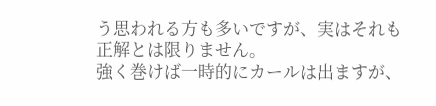う思われる方も多いですが、実はそれも正解とは限りません。
強く巻けば一時的にカールは出ますが、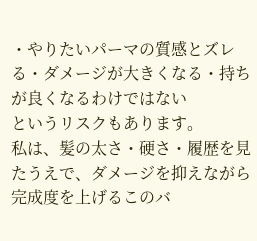・やりたいパーマの質感とズレる・ダメージが大きくなる・持ちが良くなるわけではない
というリスクもあります。
私は、髪の太さ・硬さ・履歴を見たうえで、ダメージを抑えながら完成度を上げるこのバ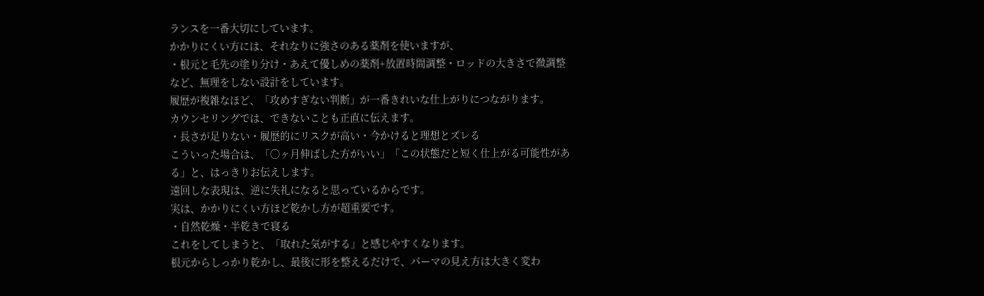ランスを一番大切にしています。
かかりにくい方には、それなりに強さのある薬剤を使いますが、
・根元と毛先の塗り分け・あえて優しめの薬剤+放置時間調整・ロッドの大きさで微調整
など、無理をしない設計をしています。
履歴が複雑なほど、「攻めすぎない判断」が一番きれいな仕上がりにつながります。
カウンセリングでは、できないことも正直に伝えます。
・長さが足りない・履歴的にリスクが高い・今かけると理想とズレる
こういった場合は、「〇ヶ月伸ばした方がいい」「この状態だと短く仕上がる可能性がある」と、はっきりお伝えします。
遠回しな表現は、逆に失礼になると思っているからです。
実は、かかりにくい方ほど乾かし方が超重要です。
・自然乾燥・半乾きで寝る
これをしてしまうと、「取れた気がする」と感じやすくなります。
根元からしっかり乾かし、最後に形を整えるだけで、パーマの見え方は大きく変わ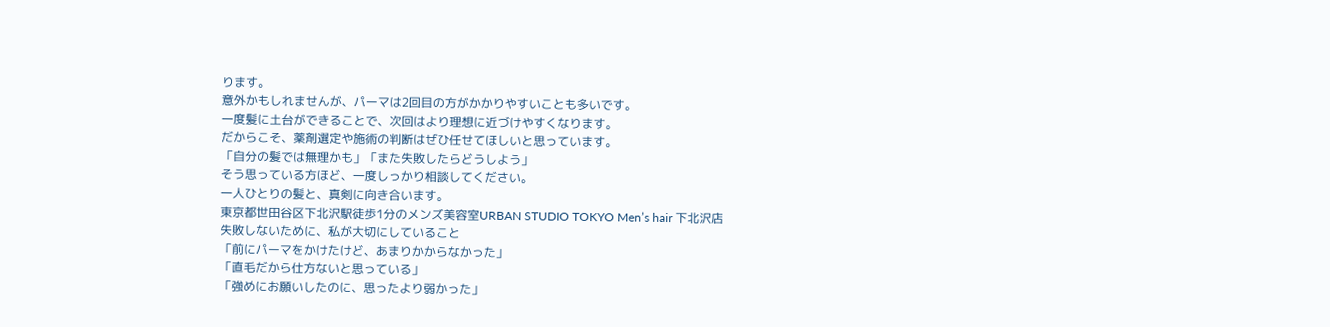ります。
意外かもしれませんが、パーマは2回目の方がかかりやすいことも多いです。
一度髪に土台ができることで、次回はより理想に近づけやすくなります。
だからこそ、薬剤選定や施術の判断はぜひ任せてほしいと思っています。
「自分の髪では無理かも」「また失敗したらどうしよう」
そう思っている方ほど、一度しっかり相談してください。
一人ひとりの髪と、真剣に向き合います。
東京都世田谷区下北沢駅徒歩1分のメンズ美容室URBAN STUDIO TOKYO Men’s hair 下北沢店
失敗しないために、私が大切にしていること
「前にパーマをかけたけど、あまりかからなかった」
「直毛だから仕方ないと思っている」
「強めにお願いしたのに、思ったより弱かった」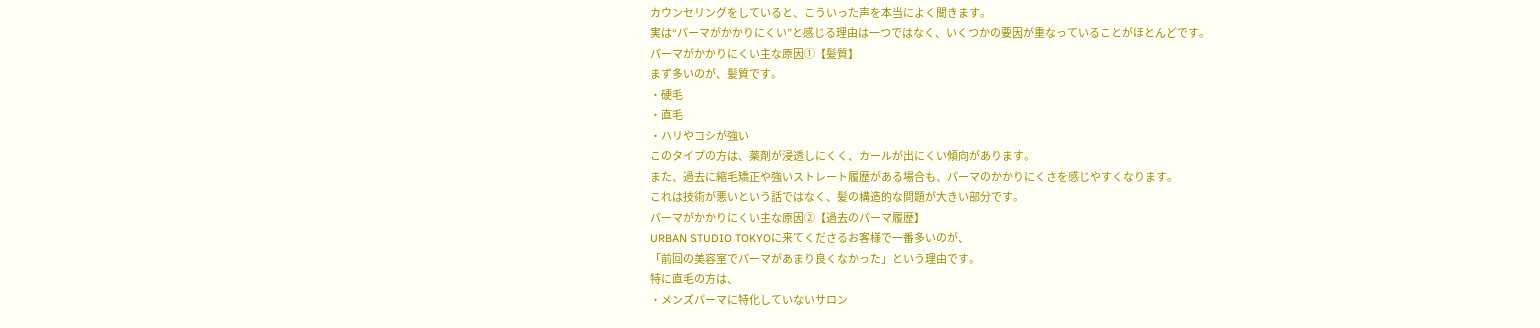カウンセリングをしていると、こういった声を本当によく聞きます。
実は“パーマがかかりにくい”と感じる理由は一つではなく、いくつかの要因が重なっていることがほとんどです。
パーマがかかりにくい主な原因①【髪質】
まず多いのが、髪質です。
・硬毛
・直毛
・ハリやコシが強い
このタイプの方は、薬剤が浸透しにくく、カールが出にくい傾向があります。
また、過去に縮毛矯正や強いストレート履歴がある場合も、パーマのかかりにくさを感じやすくなります。
これは技術が悪いという話ではなく、髪の構造的な問題が大きい部分です。
パーマがかかりにくい主な原因②【過去のパーマ履歴】
URBAN STUDIO TOKYOに来てくださるお客様で一番多いのが、
「前回の美容室でパーマがあまり良くなかった」という理由です。
特に直毛の方は、
・メンズパーマに特化していないサロン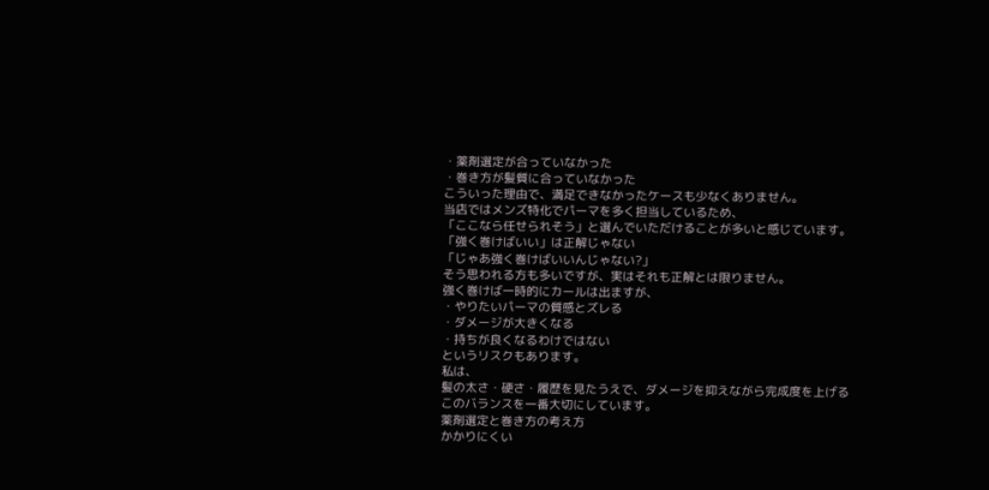・薬剤選定が合っていなかった
・巻き方が髪質に合っていなかった
こういった理由で、満足できなかったケースも少なくありません。
当店ではメンズ特化でパーマを多く担当しているため、
「ここなら任せられそう」と選んでいただけることが多いと感じています。
「強く巻けばいい」は正解じゃない
「じゃあ強く巻けばいいんじゃない?」
そう思われる方も多いですが、実はそれも正解とは限りません。
強く巻けば一時的にカールは出ますが、
・やりたいパーマの質感とズレる
・ダメージが大きくなる
・持ちが良くなるわけではない
というリスクもあります。
私は、
髪の太さ・硬さ・履歴を見たうえで、ダメージを抑えながら完成度を上げる
このバランスを一番大切にしています。
薬剤選定と巻き方の考え方
かかりにくい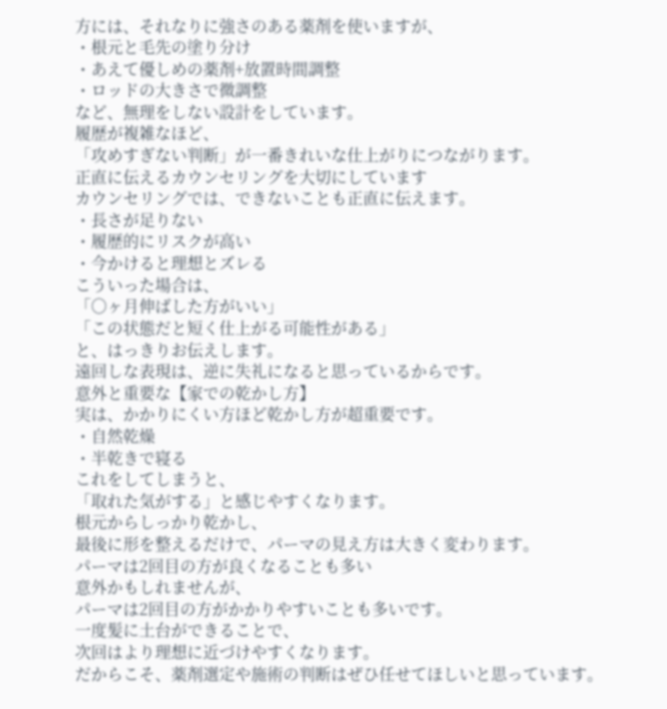方には、それなりに強さのある薬剤を使いますが、
・根元と毛先の塗り分け
・あえて優しめの薬剤+放置時間調整
・ロッドの大きさで微調整
など、無理をしない設計をしています。
履歴が複雑なほど、
「攻めすぎない判断」が一番きれいな仕上がりにつながります。
正直に伝えるカウンセリングを大切にしています
カウンセリングでは、できないことも正直に伝えます。
・長さが足りない
・履歴的にリスクが高い
・今かけると理想とズレる
こういった場合は、
「〇ヶ月伸ばした方がいい」
「この状態だと短く仕上がる可能性がある」
と、はっきりお伝えします。
遠回しな表現は、逆に失礼になると思っているからです。
意外と重要な【家での乾かし方】
実は、かかりにくい方ほど乾かし方が超重要です。
・自然乾燥
・半乾きで寝る
これをしてしまうと、
「取れた気がする」と感じやすくなります。
根元からしっかり乾かし、
最後に形を整えるだけで、パーマの見え方は大きく変わります。
パーマは2回目の方が良くなることも多い
意外かもしれませんが、
パーマは2回目の方がかかりやすいことも多いです。
一度髪に土台ができることで、
次回はより理想に近づけやすくなります。
だからこそ、薬剤選定や施術の判断はぜひ任せてほしいと思っています。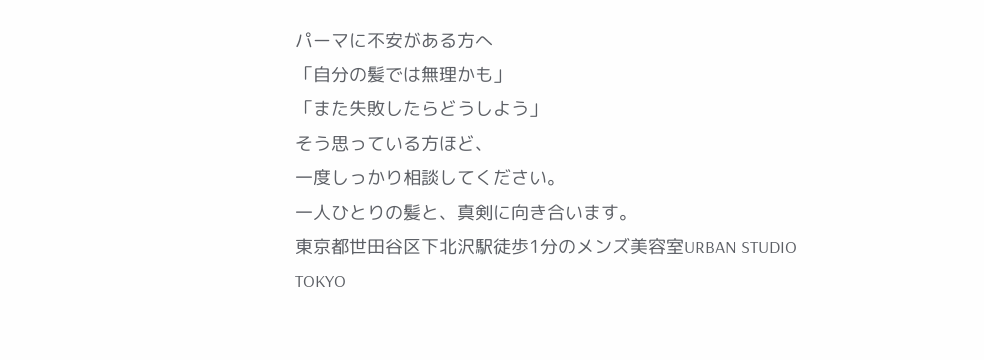パーマに不安がある方へ
「自分の髪では無理かも」
「また失敗したらどうしよう」
そう思っている方ほど、
一度しっかり相談してください。
一人ひとりの髪と、真剣に向き合います。
東京都世田谷区下北沢駅徒歩1分のメンズ美容室URBAN STUDIO TOKYO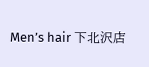Men’s hair 下北沢店